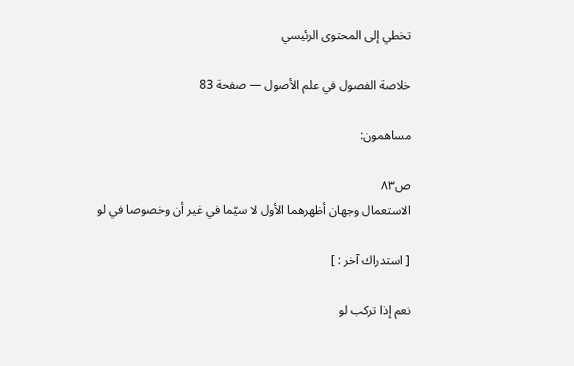تخطي إلى المحتوى الرئيسي

خلاصة الفصول في علم الأصول — صفحة 83

مساهمون:

ص٨٣
الاستعمال وجهان أظهرهما الأول لا سيّما في غير أن وخصوصا في لو

[ استدراك آخر : ]

نعم إذا تركب لو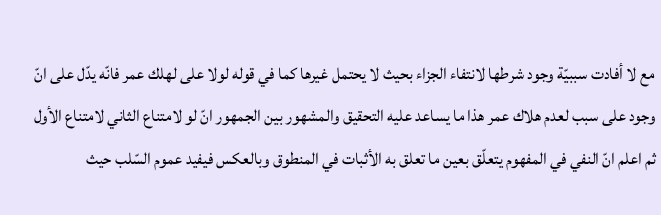مع لا أفادت سببيّة وجود شرطها لانتفاء الجزاء بحيث لا يحتمل غيرها كما في قوله لولا على لهلك عمر فانّه يدّل على انّ وجود على سبب لعدم هلاك عمر هذا ما يساعد عليه التحقيق والمشهور بين الجمهور انّ لو لامتناع الثاني لامتناع الأول ثم اعلم انّ النفي في المفهوم يتعلّق بعين ما تعلق به الأثبات في المنطوق وبالعكس فيفيد عموم السّلب حيث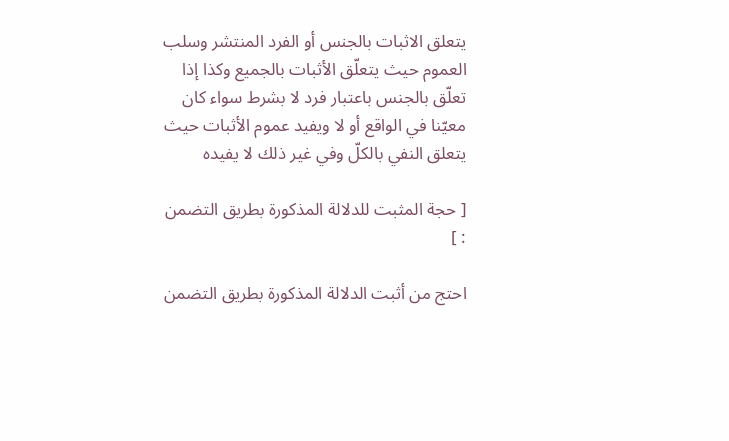يتعلق الاثبات بالجنس أو الفرد المنتشر وسلب العموم حيث يتعلّق الأثبات بالجميع وكذا إذا تعلّق بالجنس باعتبار فرد لا بشرط سواء كان معيّنا في الواقع أو لا ويفيد عموم الأثبات حيث يتعلق النفي بالكلّ وفي غير ذلك لا يفيده

[ حجة المثبت للدلالة المذكورة بطريق التضمن : ]

احتج من أثبت الدلالة المذكورة بطريق التضمن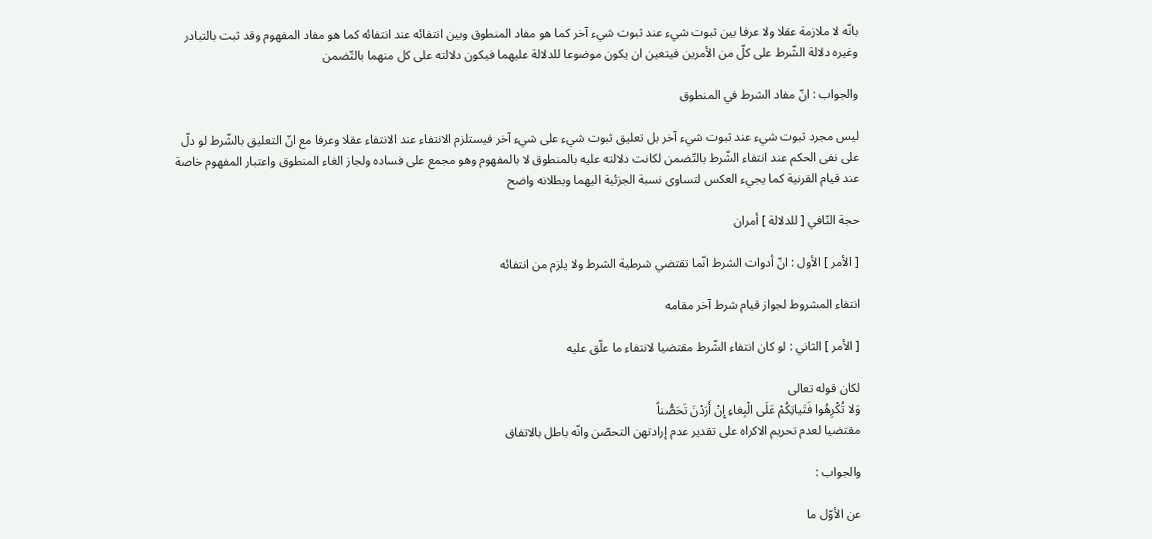بانّه لا ملازمة عقلا ولا عرفا بين ثبوت شيء عند ثبوت شيء آخر كما هو مفاد المنطوق وبين انتفائه عند انتفائه كما هو مفاد المفهوم وقد ثبت بالتبادر وغيره دلالة الشّرط على كلّ من الأمرين فيتعين ان يكون موضوعا للدلالة عليهما فيكون دلالته على كل منهما بالتّضمن

والجواب : انّ مفاد الشرط في المنطوق

ليس مجرد ثبوت شيء عند ثبوت شيء آخر بل تعليق ثبوت شيء على شيء آخر فيستلزم الانتفاء عند الانتفاء عقلا وعرفا مع انّ التعليق بالشّرط لو دلّ على نفى الحكم عند انتفاء الشّرط بالتّضمن لكانت دلالته عليه بالمنطوق لا بالمفهوم وهو مجمع على فساده ولجاز الغاء المنطوق واعتبار المفهوم خاصة عند قيام القرنية كما يجيء العكس لتساوى نسبة الجزئية اليهما وبطلانه واضح

حجة النّافي [ للدلالة ] أمران

[ الأمر ] الأول : انّ أدوات الشرط انّما تقتضي شرطية الشرط ولا يلزم من انتفائه

انتفاء المشروط لجواز قيام شرط آخر مقامه

[ الأمر ] الثاني : لو كان انتفاء الشّرط مقتضيا لانتفاء ما علّق عليه

لكان قوله تعالى
وَلا تُكْرِهُوا فَتَياتِكُمْ عَلَى الْبِغاءِ إِنْ أَرَدْنَ تَحَصُّناً
مقتضيا لعدم تحريم الاكراه على تقدير عدم إرادتهن التحصّن وانّه باطل بالاتفاق

والجواب :

عن الأوّل ما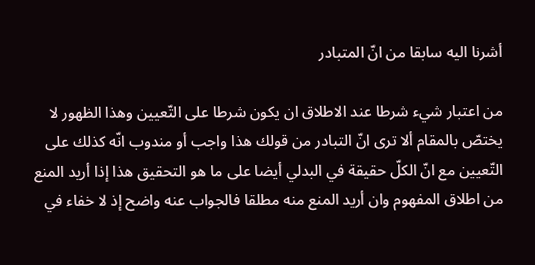أشرنا اليه سابقا من انّ المتبادر

من اعتبار شيء شرطا عند الاطلاق ان يكون شرطا على التّعيين وهذا الظهور لا يختصّ بالمقام ألا ترى انّ التبادر من قولك هذا واجب أو مندوب انّه كذلك على التّعيين مع انّ الكلّ حقيقة في البدلي أيضا على ما هو التحقيق هذا إذا أريد المنع من اطلاق المفهوم وان أريد المنع منه مطلقا فالجواب عنه واضح إذ لا خفاء في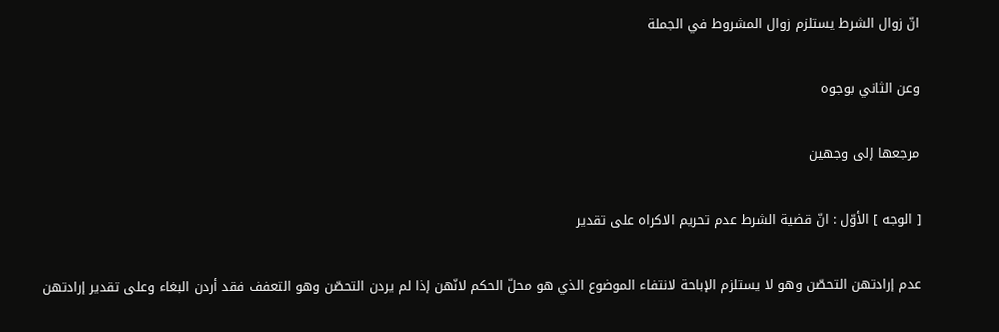انّ زوال الشرط يستلزم زوال المشروط في الجملة

وعن الثاني بوجوه

مرجعها إلى وجهين

[ الوجه ] الأوّل : انّ قضية الشرط عدم تحريم الاكراه على تقدير

عدم إرادتهن التحصّن وهو لا يستلزم الإباحة لانتفاء الموضوع الذي هو محلّ الحكم لانّهن إذا لم يردن التحصّن وهو التعفف فقد أردن البغاء وعلى تقدير إرادتهن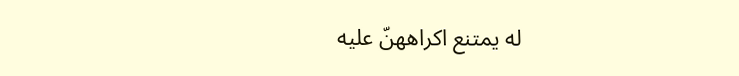له يمتنع اكراههنّ عليه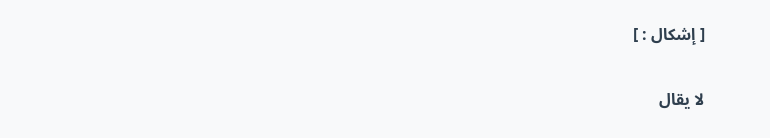[ إشكال : ]

لا يقال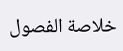خلاصة الفصول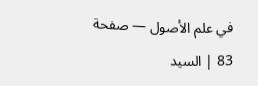في علم الأصول — صفحة 83 | السيد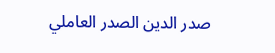صدر الدين الصدر العاملي